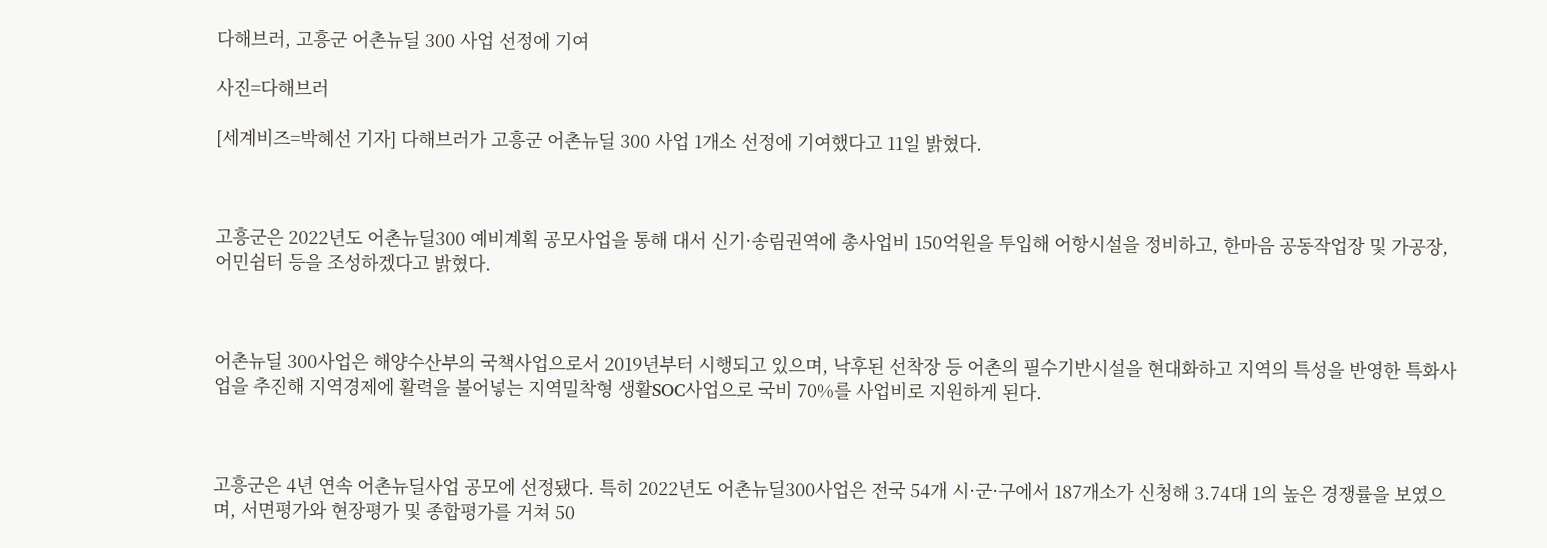다해브러, 고흥군 어촌뉴딜 300 사업 선정에 기여

사진=다해브러

[세계비즈=박혜선 기자] 다해브러가 고흥군 어촌뉴딜 300 사업 1개소 선정에 기여했다고 11일 밝혔다.



고흥군은 2022년도 어촌뉴딜300 예비계획 공모사업을 통해 대서 신기·송림권역에 총사업비 150억원을 투입해 어항시설을 정비하고, 한마음 공동작업장 및 가공장, 어민쉼터 등을 조성하겠다고 밝혔다.



어촌뉴딜 300사업은 해양수산부의 국책사업으로서 2019년부터 시행되고 있으며, 낙후된 선착장 등 어촌의 필수기반시설을 현대화하고 지역의 특성을 반영한 특화사업을 추진해 지역경제에 활력을 불어넣는 지역밀착형 생활SOC사업으로 국비 70%를 사업비로 지원하게 된다.



고흥군은 4년 연속 어촌뉴딜사업 공모에 선정됐다. 특히 2022년도 어촌뉴딜300사업은 전국 54개 시·군·구에서 187개소가 신청해 3.74대 1의 높은 경쟁률을 보였으며, 서면평가와 현장평가 및 종합평가를 거쳐 50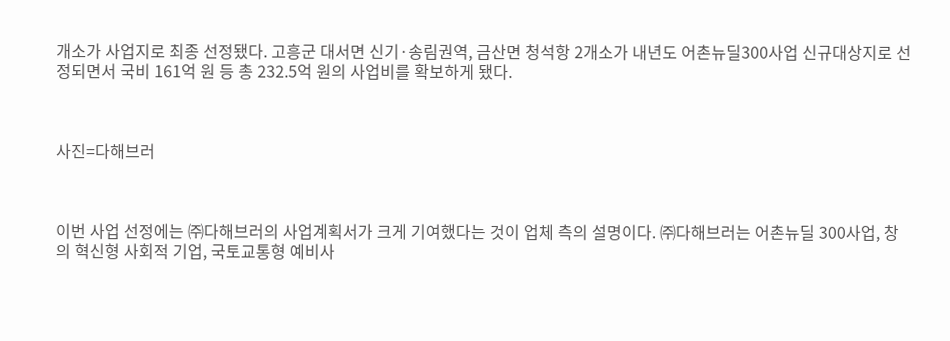개소가 사업지로 최종 선정됐다. 고흥군 대서면 신기·송림권역, 금산면 청석항 2개소가 내년도 어촌뉴딜300사업 신규대상지로 선정되면서 국비 161억 원 등 총 232.5억 원의 사업비를 확보하게 됐다.



사진=다해브러



이번 사업 선정에는 ㈜다해브러의 사업계획서가 크게 기여했다는 것이 업체 측의 설명이다. ㈜다해브러는 어촌뉴딜 300사업, 창의 혁신형 사회적 기업, 국토교통형 예비사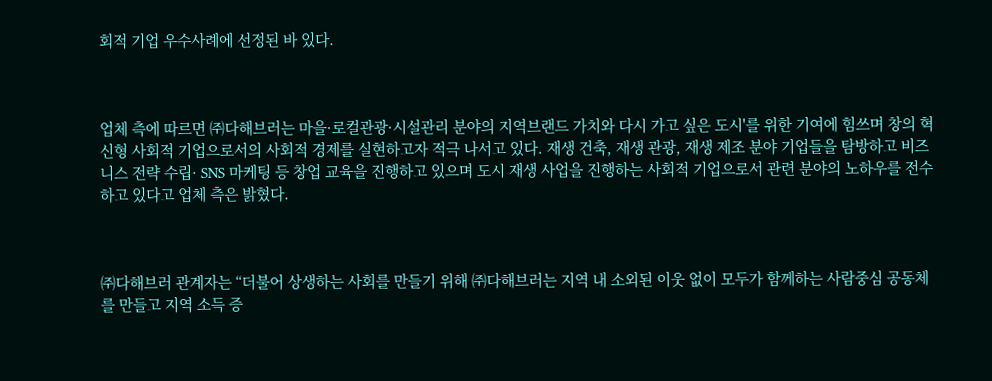회적 기업 우수사례에 선정된 바 있다.



업체 측에 따르면 ㈜다해브러는 마을·로컬관광·시설관리 분야의 지역브랜드 가치와 다시 가고 싶은 도시'를 위한 기여에 힘쓰며 창의 혁신형 사회적 기업으로서의 사회적 경제를 실현하고자 적극 나서고 있다. 재생 건축, 재생 관광, 재생 제조 분야 기업들을 탐방하고 비즈니스 전략 수립· SNS 마케팅 등 창업 교육을 진행하고 있으며 도시 재생 사업을 진행하는 사회적 기업으로서 관련 분야의 노하우를 전수하고 있다고 업체 측은 밝혔다.



㈜다해브러 관계자는 “더불어 상생하는 사회를 만들기 위해 ㈜다해브러는 지역 내 소외된 이웃 없이 모두가 함께하는 사람중심 공동체를 만들고 지역 소득 증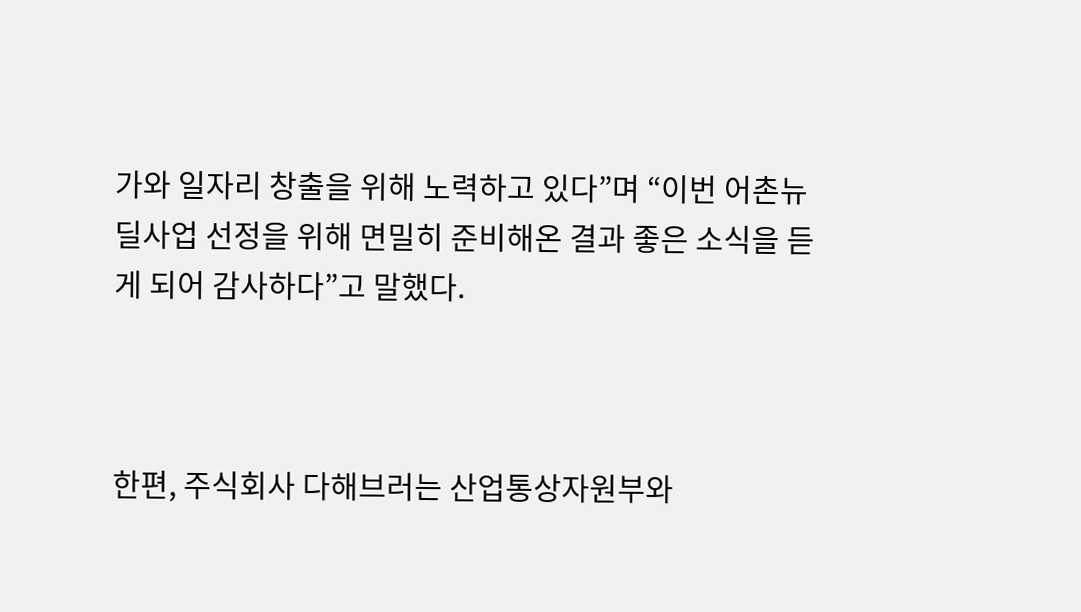가와 일자리 창출을 위해 노력하고 있다”며 “이번 어촌뉴딜사업 선정을 위해 면밀히 준비해온 결과 좋은 소식을 듣게 되어 감사하다”고 말했다.



한편, 주식회사 다해브러는 산업통상자원부와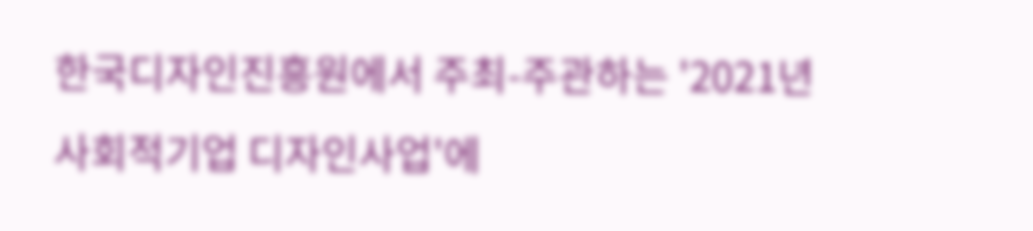한국디자인진흥원에서 주최-주관하는 '2021년 사회적기업 디자인사업'에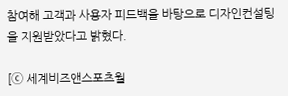참여해 고객과 사용자 피드백을 바탕으로 디자인컨설팅을 지원받았다고 밝혔다.

[ⓒ 세계비즈앤스포츠월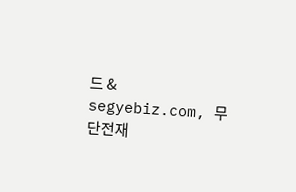드 & segyebiz.com, 무단전재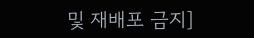및 재배포 금지]